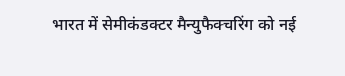भारत में सेमीकंडक्टर मैन्युफैक्चरिंग को नई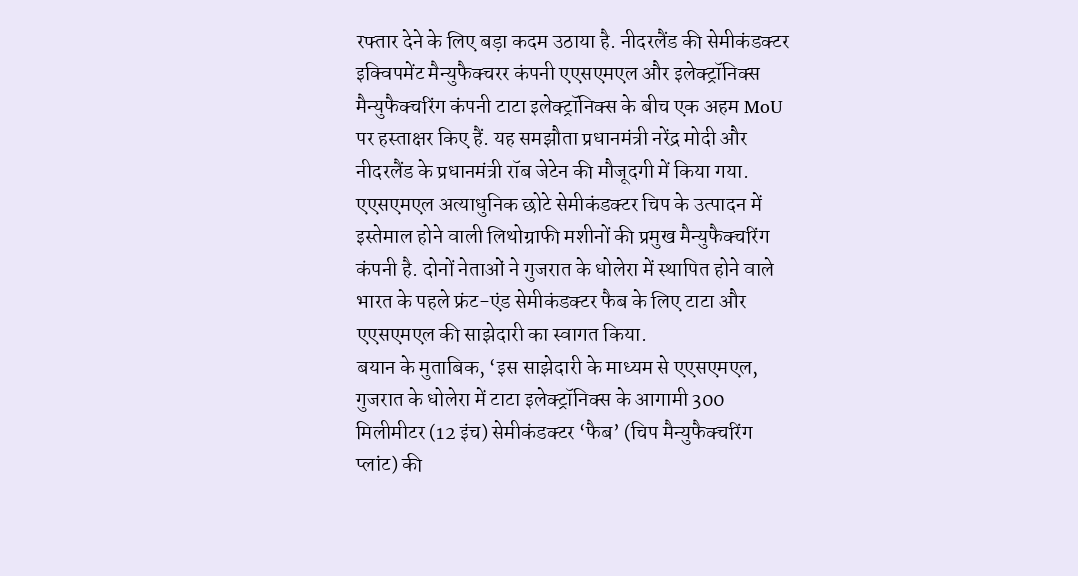रफ्तार देने के लिए बड़ा कदम उठाया है. नीदरलैंड की सेमीकंडक्टर इक्विपमेंट मैन्युफैक्चरर कंपनी एएसएमएल और इलेक्ट्रॉनिक्स मैन्युफैक्चरिंग कंपनी टाटा इलेक्ट्रॉनिक्स के बीच एक अहम MoU पर हस्ताक्षर किए हैं. यह समझौता प्रधानमंत्री नरेंद्र मोदी और नीदरलैंड के प्रधानमंत्री रॉब जेटेन की मौजूदगी में किया गया. एएसएमएल अत्याधुनिक छोटे सेमीकंडक्टर चिप के उत्पादन में इस्तेमाल होने वाली लिथोग्राफी मशीनों की प्रमुख मैन्युफैक्चरिंग कंपनी है. दोनों नेताओं ने गुजरात के धोलेरा में स्थापित होने वाले भारत के पहले फ्रंट-एंड सेमीकंडक्टर फैब के लिए टाटा और एएसएमएल की साझेदारी का स्वागत किया.
बयान के मुताबिक, ‘इस साझेदारी के माध्यम से एएसएमएल, गुजरात के धोलेरा में टाटा इलेक्ट्रॉनिक्स के आगामी 300 मिलीमीटर (12 इंच) सेमीकंडक्टर ‘फैब’ (चिप मैन्युफैक्चरिंग प्लांट) की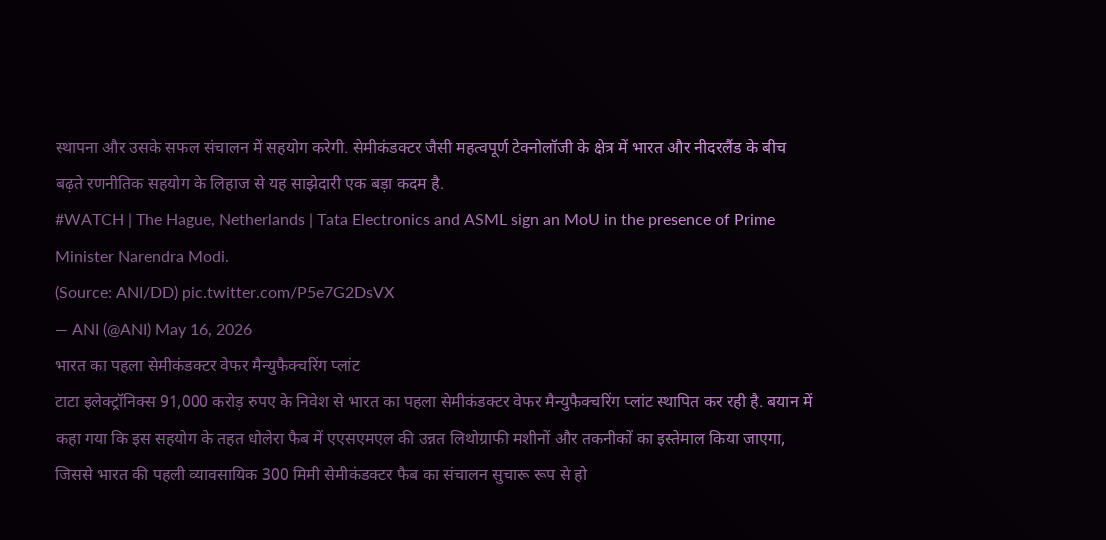स्थापना और उसके सफल संचालन में सहयोग करेगी. सेमीकंडक्टर जैसी महत्वपूर्ण टेक्नोलॉजी के क्षेत्र में भारत और नीदरलैंड के बीच बढ़ते रणनीतिक सहयोग के लिहाज से यह साझेदारी एक बड़ा कदम है.
#WATCH | The Hague, Netherlands | Tata Electronics and ASML sign an MoU in the presence of Prime Minister Narendra Modi.
(Source: ANI/DD) pic.twitter.com/P5e7G2DsVX
— ANI (@ANI) May 16, 2026
भारत का पहला सेमीकंडक्टर वेफर मैन्युफैक्चरिंग प्लांट
टाटा इलेक्ट्रॉनिक्स 91,000 करोड़ रुपए के निवेश से भारत का पहला सेमीकंडक्टर वेफर मैन्युफैक्चरिंग प्लांट स्थापित कर रही है. बयान में कहा गया कि इस सहयोग के तहत धोलेरा फैब में एएसएमएल की उन्नत लिथोग्राफी मशीनों और तकनीकों का इस्तेमाल किया जाएगा, जिससे भारत की पहली व्यावसायिक 300 मिमी सेमीकंडक्टर फैब का संचालन सुचारू रूप से हो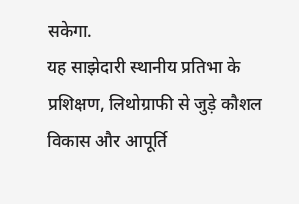सकेगा.
यह साझेदारी स्थानीय प्रतिभा के प्रशिक्षण, लिथोग्राफी से जुड़े कौशल विकास और आपूर्ति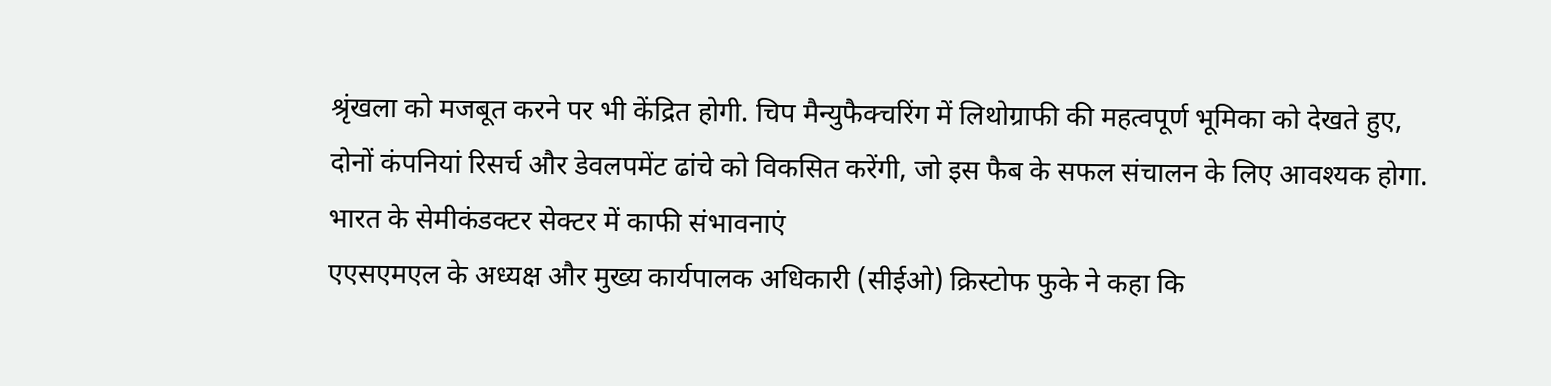श्रृंखला को मजबूत करने पर भी केंद्रित होगी. चिप मैन्युफैक्चरिंग में लिथोग्राफी की महत्वपूर्ण भूमिका को देखते हुए, दोनों कंपनियां रिसर्च और डेवलपमेंट ढांचे को विकसित करेंगी, जो इस फैब के सफल संचालन के लिए आवश्यक होगा.
भारत के सेमीकंडक्टर सेक्टर में काफी संभावनाएं
एएसएमएल के अध्यक्ष और मुख्य कार्यपालक अधिकारी (सीईओ) क्रिस्टोफ फुके ने कहा कि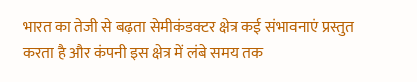भारत का तेजी से बढ़ता सेमीकंडक्टर क्षेत्र कई संभावनाएं प्रस्तुत करता है और कंपनी इस क्षेत्र में लंबे समय तक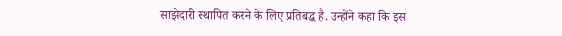साझेदारी स्थापित करने के लिए प्रतिबद्ध है. उन्होंने कहा कि इस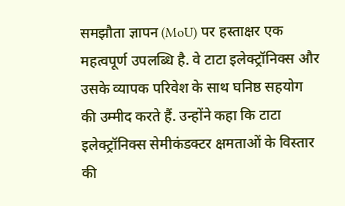समझौता ज्ञापन (MoU) पर हस्ताक्षर एक महत्वपूर्ण उपलब्धि है. वे टाटा इलेक्ट्रॉनिक्स और उसके व्यापक परिवेश के साथ घनिष्ठ सहयोग की उम्मीद करते हैं. उन्होंने कहा कि टाटा इलेक्ट्रॉनिक्स सेमीकंडक्टर क्षमताओं के विस्तार की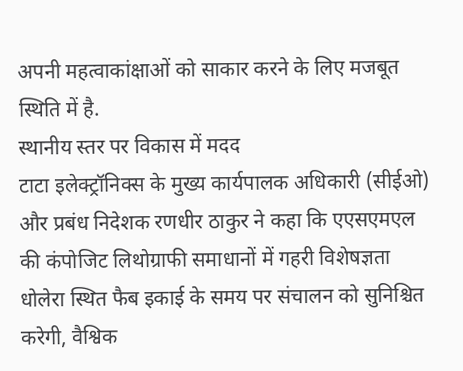अपनी महत्वाकांक्षाओं को साकार करने के लिए मजबूत स्थिति में है.
स्थानीय स्तर पर विकास में मदद
टाटा इलेक्ट्रॉनिक्स के मुख्य कार्यपालक अधिकारी (सीईओ) और प्रबंध निदेशक रणधीर ठाकुर ने कहा कि एएसएमएल की कंपोजिट लिथोग्राफी समाधानों में गहरी विशेषज्ञता धोलेरा स्थित फैब इकाई के समय पर संचालन को सुनिश्चित करेगी, वैश्विक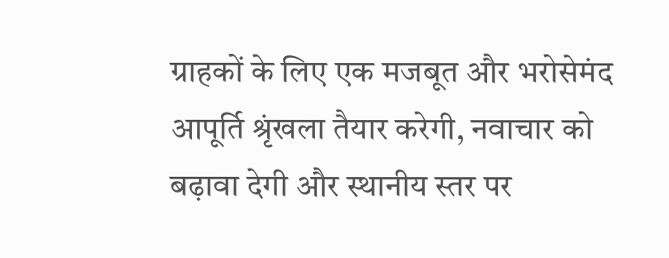ग्राहकों के लिए एक मजबूत और भरोसेमंद आपूर्ति श्रृंखला तैयार करेगी, नवाचार को बढ़ावा देगी और स्थानीय स्तर पर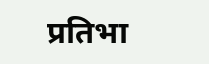प्रतिभा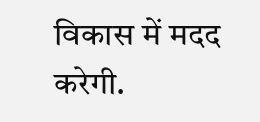विकास में मदद करेगी.